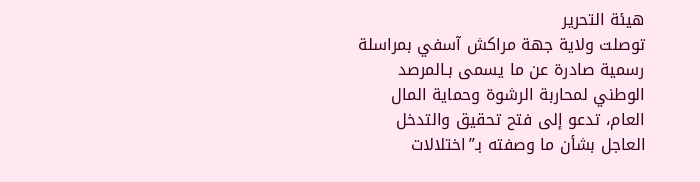هيئة التحرير
توصلت ولاية جهة مراكش آسفي بمراسلة رسمية صادرة عن ما يسمى بـالمرصد الوطني لمحاربة الرشوة وحماية المال العام، تدعو إلى فتح تحقيق والتدخل العاجل بشأن ما وصفته بـ”اختلالات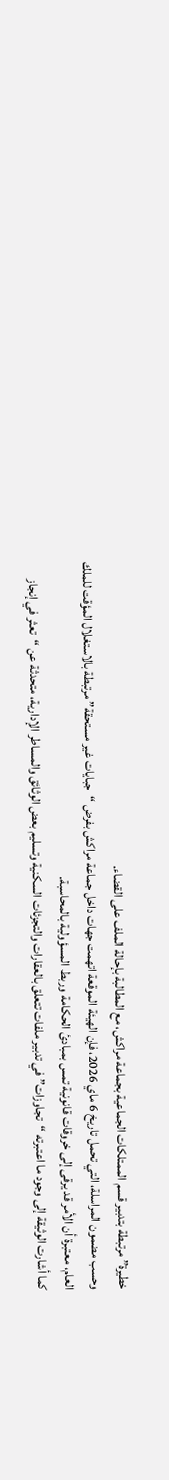خطيرة” مرتبطة بتدبير قسم الممتلكات الجماعية بجماعة مراكش، مع المطالبة بإحالة الملف على القضاء.
وحسب مضمون المراسلة، التي تحمل تاريخ 6 ماي 2026، فإن الهيئة الموقعة اتهمت جهات داخل جماعة مراكش بفرض “جبايات غير مستحقة” مرتبطة بالاستغلال المؤقت للملك العام، معتبرة أن الأمر قد يرقى إلى خروقات قانونية تمس بمبادئ الحكامة وربط المسؤولية بالمحاسبة.
كما أشارت الوثيقة إلى وجود ما اعتبرته “تجاوزات” في تدبير ملفات تتعلق بالعقارات والتجزئات السكنية وتسليم بعض الوثائق والمساطر الإدارية، متحدثة عن “تعثر في إنجاز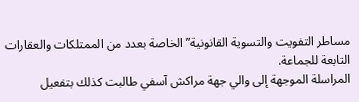مساطر التفويت والتسوية القانونية” الخاصة بعدد من الممتلكات والعقارات التابعة للجماعة.
المراسلة الموجهة إلى والي جهة مراكش آسفي طالبت كذلك بتفعيل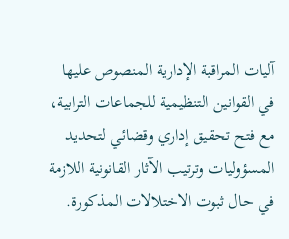آليات المراقبة الإدارية المنصوص عليها في القوانين التنظيمية للجماعات الترابية، مع فتح تحقيق إداري وقضائي لتحديد المسؤوليات وترتيب الآثار القانونية اللازمة في حال ثبوت الاختلالات المذكورة.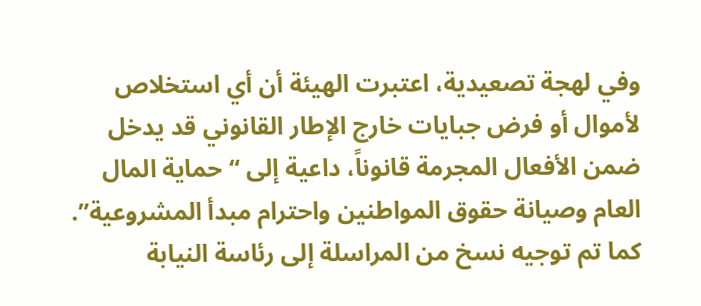وفي لهجة تصعيدية، اعتبرت الهيئة أن أي استخلاص لأموال أو فرض جبايات خارج الإطار القانوني قد يدخل ضمن الأفعال المجرمة قانوناً، داعية إلى “حماية المال العام وصيانة حقوق المواطنين واحترام مبدأ المشروعية”.
كما تم توجيه نسخ من المراسلة إلى رئاسة النيابة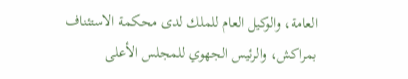العامة، والوكيل العام للملك لدى محكمة الاستئناف بمراكش، والرئيس الجهوي للمجلس الأعلى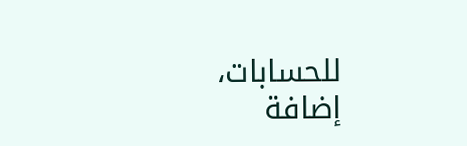للحسابات، إضافة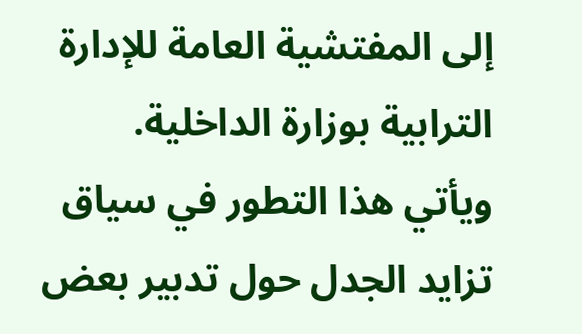إلى المفتشية العامة للإدارة الترابية بوزارة الداخلية.
ويأتي هذا التطور في سياق تزايد الجدل حول تدبير بعض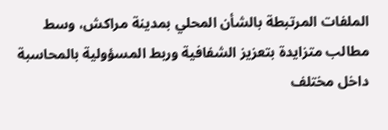الملفات المرتبطة بالشأن المحلي بمدينة مراكش، وسط مطالب متزايدة بتعزيز الشفافية وربط المسؤولية بالمحاسبة داخل مختلف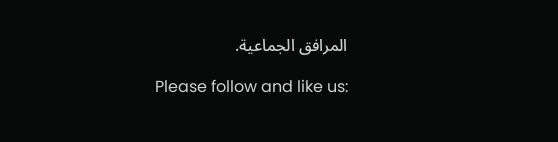المرافق الجماعية.

Please follow and like us: